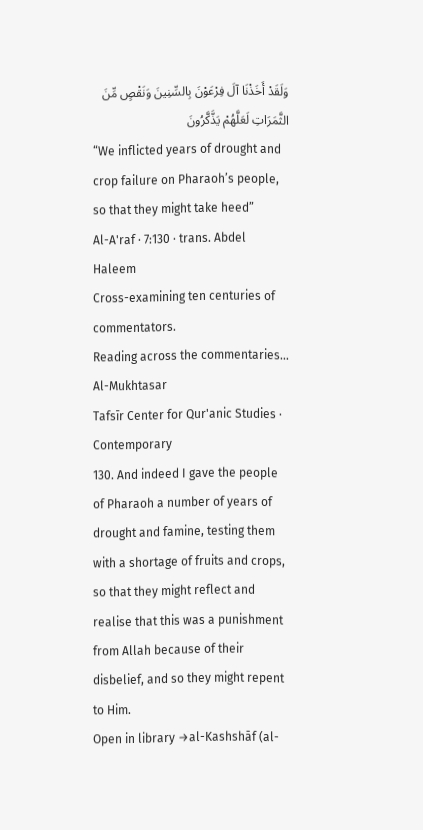وَلَقَدْ أَخَذْنَا آلَ فِرْعَوْنَ بِالسِّنِينَ وَنَقْصٍ مِّنَ الثَّمَرَاتِ لَعَلَّهُمْ يَذَّكَّرُونَ
“We inflicted years of drought and crop failure on Pharaoh’s people, so that they might take heed”
Al-A'raf · 7:130 · trans. Abdel Haleem
Cross-examining ten centuries of commentators.
Reading across the commentaries…
Al-Mukhtasar
Tafsīr Center for Qur'anic Studies · Contemporary
130. And indeed I gave the people of Pharaoh a number of years of drought and famine, testing them with a shortage of fruits and crops, so that they might reflect and realise that this was a punishment from Allah because of their disbelief, and so they might repent to Him.
Open in library →al-Kashshāf (al-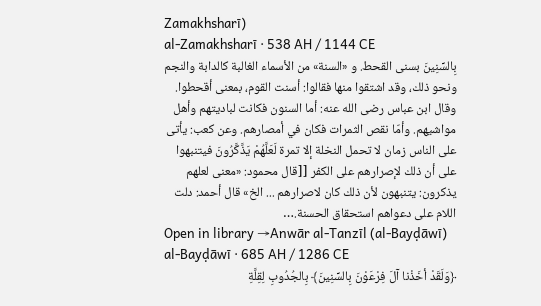Zamakhsharī)
al-Zamakhsharī · 538 AH / 1144 CE
بِالسِّنِينَ بسنى القحط. و «السنة» من الأسماء الغالبة كالدابة والنجم ونحو ذلك، وقد اشتقوا منها فقالوا: أسنت القوم، بمعنى أقحطوا. وقال ابن عباس رضى الله عنه: أما السنون فكانت لباديتهم وأهل مواشيهم. وأمّا نقص الثمرات فكان في أمصارهم. وعن كعب: يأتى على الناس زمان لا تحمل النخلة إلا تمرة لَعَلَّهُمْ يَذَّكَّرُونَ فيتنبهوا على أن ذلك لإصرارهم على الكفر [[قال محمود: «معنى لعلهم يذكرون: يتنبهون لأن ذلك كان لاصرارهم ... الخ» قال أحمد: دلت اللام على دعواهم استحقاق الحسنة.…
Open in library →Anwār al-Tanzīl (al-Bayḍāwī)
al-Bayḍāwī · 685 AH / 1286 CE
﴿وَلَقَدْ أخَذْنا آلَ فِرْعَوْنَ بِالسِّنِينَ﴾ بِالجُدُوبِ لِقِلَّةِ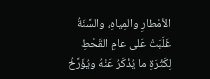الأمْطارِ والمِياهِ، والسَّنَةُ غَلَبَتْ عَلى عامِ القَحْطِ لِكَثْرَةِ ما يُذْكَرُ عَنْهُ ويُؤَرَّخُ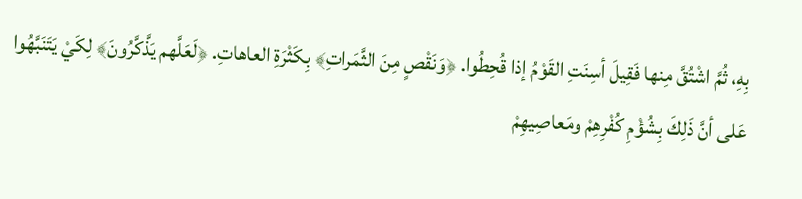بِهِ، ثُمَّ اشْتُقَّ مِنها فَقِيلَ أسِنَتِ القَوْمُ إذا قُحِطُوا. ﴿وَنَقْصٍ مِنَ الثَّمَراتِ﴾ بِكَثْرَةِ العاهاتِ. ﴿لَعَلَّهم يَذَّكَّرُونَ﴾ لِكَيْ يَتَنَبَّهُوا عَلى أنَّ ذَلِكَ بِشُؤْمِ كُفْرِهِمْ ومَعاصِيهِمْ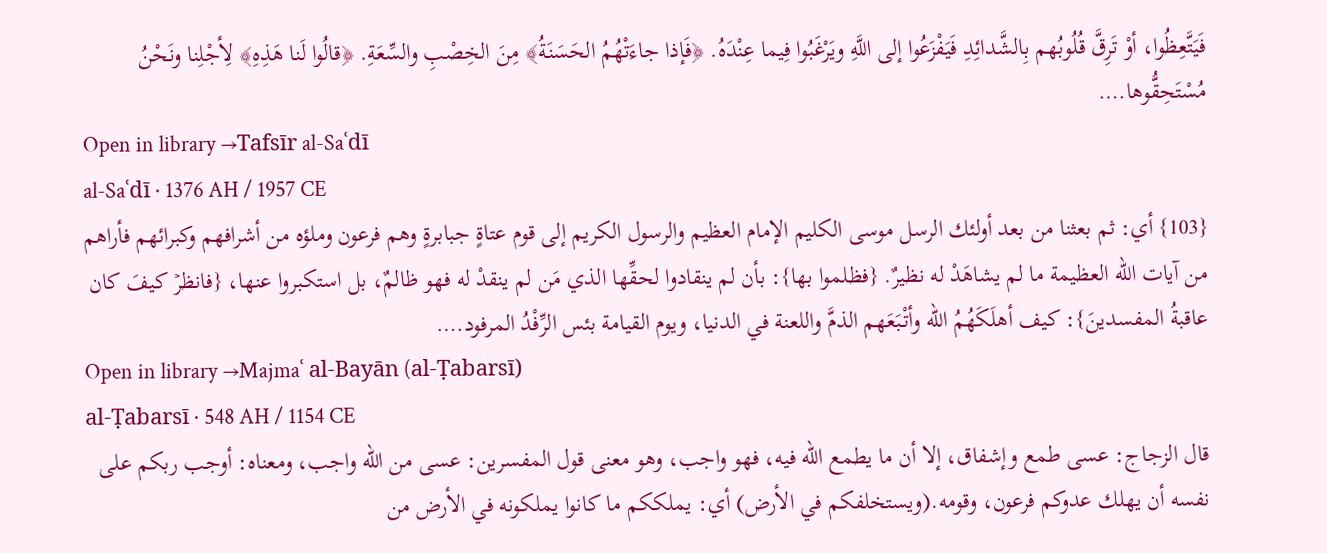فَيَتَّعِظُوا، أوْ تَرِقَّ قُلُوبُهم بِالشَّدائِدِ فَيَفْزَعُوا إلى اللَّهِ ويَرْغَبُوا فِيما عِنْدَهُ. ﴿فَإذا جاءَتْهُمُ الحَسَنَةُ﴾ مِنَ الخِصْبِ والسِّعَةِ. ﴿قالُوا لَنا هَذِهِ﴾ لِأجْلِنا ونَحْنُ مُسْتَحِقُّوها.…
Open in library →Tafsīr al-Saʿdī
al-Saʿdī · 1376 AH / 1957 CE
{103} أي: ثم بعثنا من بعد أولئك الرسل موسى الكليم الإمام العظيم والرسول الكريم إلى قوم عتاةٍ جبابرةٍ وهم فرعون وملؤه من أشرافهم وكبرائهم فأراهم من آيات الله العظيمة ما لم يشاهَدْ له نظيرٌ. {فظلموا بها}: بأن لم ينقادوا لحقِّها الذي مَن لم ينقدْ له فهو ظالمٌ، بل استكبروا عنها، {فانظرۡ كيفَ كان عاقبةُ المفسدينَ}: كيف أهلَكَهُمُ الله وأتْبَعَهم الذمَّ واللعنة في الدنيا، ويوم القيامة بئس الرِّفْدُ المرفود.…
Open in library →Majmaʿ al-Bayān (al-Ṭabarsī)
al-Ṭabarsī · 548 AH / 1154 CE
قال الزجاج: عسى طمع وإشفاق، إلا أن ما يطمع الله فيه، فهو واجب، وهو معنى قول المفسرين: عسى من الله واجب، ومعناه: أوجب ربكم على نفسه أن يهلك عدوكم فرعون، وقومه.(ويستخلفكم في الأرض) أي: يملككم ما كانوا يملكونه في الأرض من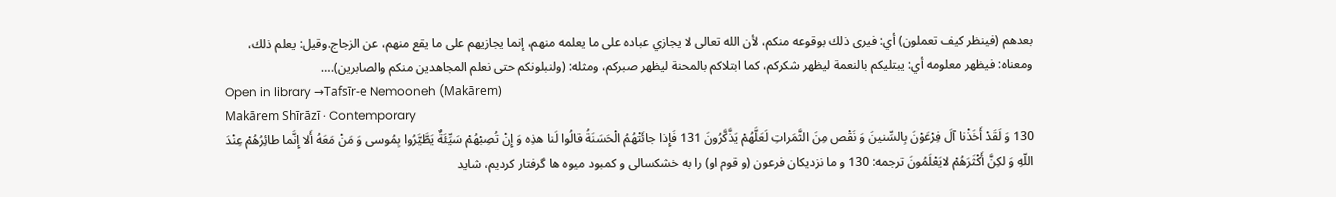بعدهم (فينظر كيف تعملون) أي: فيرى ذلك بوقوعه منكم، لأن الله تعالى لا يجازي عباده على ما يعلمه منهم، إنما يجازيهم على ما يقع منهم، عن الزجاج.وقيل: يعلم ذلك، ومعناه: فيظهر معلومه أي: يبتليكم بالنعمة ليظهر شكركم، كما ابتلاكم بالمحنة ليظهر صبركم، ومثله: (ولنبلونكم حتى نعلم المجاهدين منكم والصابرين).…
Open in library →Tafsīr-e Nemooneh (Makārem)
Makārem Shīrāzī · Contemporary
130 وَ لَقَدْ أَخَذْنا آلَ فِرْعَوْنَ بِالسِّنینَ وَ نَقْص مِنَ الثَّمَراتِ لَعَلَّهُمْ یَذَّکَّرُونَ 131 فَإِذا جائَتْهُمُ الْحَسَنَةُ قالُوا لَنا هذِه وَ إِنْ تُصِبْهُمْ سَیِّئَةٌ یَطَّیَّرُوا بِمُوسى وَ مَنْ مَعَهُ أَلا إِنَّما طائِرُهُمْ عِنْدَ اللّهِ وَ لکِنَّ أَکْثَرَهُمْ لایَعْلَمُونَ ترجمه: 130 و ما نزدیکان فرعون (و قوم او) را به خشکسالى و کمبود میوه ها گرفتار کردیم، شاید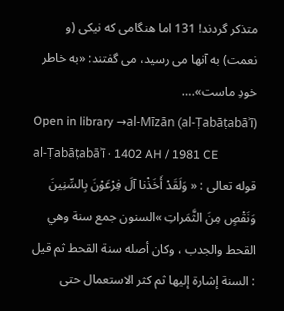متذکر گردند! 131 اما هنگامى که نیکى (و نعمت) به آنها مى رسید، مى گفتند: «به خاطر خودِ ماست».…
Open in library →al-Mīzān (al-Ṭabāṭabāʾī)
al-Ṭabāṭabāʾī · 1402 AH / 1981 CE
قوله تعالى : « وَلَقَدْ أَخَذْنا آلَ فِرْعَوْنَ بِالسِّنِينَ وَنَقْصٍ مِنَ الثَّمَراتِ »السنون جمع سنة وهي القحط والجدب ، وكان أصله سنة القحط ثم قيل : السنة إشارة إليها ثم كثر الاستعمال حتى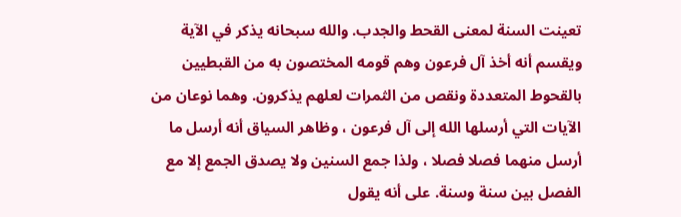تعينت السنة لمعنى القحط والجدب. والله سبحانه يذكر في الآية ويقسم أنه أخذ آل فرعون وهم قومه المختصون به من القبطيين بالقحوط المتعددة ونقص من الثمرات لعلهم يذكرون. وهما نوعان من الآيات التي أرسلها الله إلى آل فرعون ، وظاهر السياق أنه أرسل ما أرسل منهما فصلا فصلا ، ولذا جمع السنين ولا يصدق الجمع إلا مع الفصل بين سنة وسنة. على أنه يقول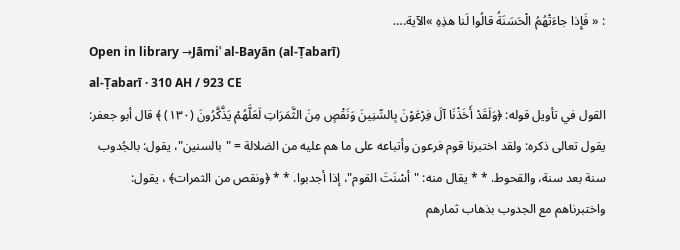: « فَإِذا جاءَتْهُمُ الْحَسَنَةُ قالُوا لَنا هذِهِ »الآية.…
Open in library →Jāmiʿ al-Bayān (al-Ṭabarī)
al-Ṭabarī · 310 AH / 923 CE
القول في تأويل قوله: ﴿وَلَقَدْ أَخَذْنَا آلَ فِرْعَوْنَ بِالسِّنِينَ وَنَقْصٍ مِنَ الثَّمَرَاتِ لَعَلَّهُمْ يَذَّكَّرُونَ (١٣٠) ﴾ قال أبو جعفر: يقول تعالى ذكره: ولقد اختبرنا قوم فرعون وأتباعه على ما هم عليه من الضلالة = "بالسنين"، يقول: بالجُدوب سنة بعد سنة، والقحوط. * * يقال منه: "أسْنَتَ القوم"، إذا أجدبوا. * * ﴿ونقص من الثمرات﴾ ، يقول: واختبرناهم مع الجدوب بذهاب ثمارهم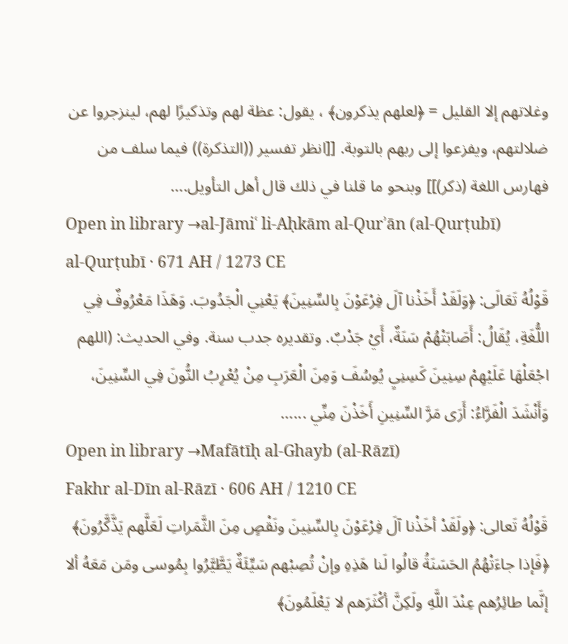وغلاتهم إلا القليل = ﴿لعلهم يذكرون﴾ ، يقول: عظة لهم وتذكيرًا لهم، لينزجروا عن ضلالتهم، ويفزعوا إلى ربهم بالتوبة. [[انظر تفسير ((التذكرة)) فيما سلف من فهارس اللغة (ذكر)]] وبنحو ما قلنا في ذلك قال أهل التأويل.…
Open in library →al-Jāmiʿ li-Aḥkām al-Qurʾān (al-Qurṭubī)
al-Qurṭubī · 671 AH / 1273 CE
قَوْلُهُ تَعَالَى: ﴿وَلَقَدْ أَخَذْنا آلَ فِرْعَوْنَ بِالسِّنِينَ﴾ يَعْنِي الْجَدُوبَ. وَهَذَا مَعْرُوفٌ فِي اللُّغَةِ، يُقَالُ: أَصَابَتْهُمْ سَنَةٌ، أَيْ جَدْبٌ. وتقديره جدب سنة. وفي الحديث: (اللهم اجْعَلْهَا عَلَيْهِمْ سِنِينَ كَسِنِيِ يُوسُفَ وَمِنَ الْعَرَبِ مِنْ يُعْرِبُ النُّونَ فِي السِّنِينَ، وَأَنْشَدَ الْفَرَّاءُ: أَرَى مَرَّ السِّنِينِ أَخَذْنَ مِنِّي ...…
Open in library →Mafātīḥ al-Ghayb (al-Rāzī)
Fakhr al-Dīn al-Rāzī · 606 AH / 1210 CE
قَوْلُهُ تَعالى: ﴿ولَقَدْ أخَذْنا آلَ فِرْعَوْنَ بِالسِّنِينَ ونَقْصٍ مِنَ الثَّمَراتِ لَعَلَّهم يَذَّكَّرُونَ﴾ ﴿فَإذا جاءَتْهُمُ الحَسَنَةُ قالُوا لَنا هَذِهِ وإنْ تُصِبْهم سَيِّئَةٌ يَطَّيَّرُوا بِمُوسى ومَن مَعَهُ ألا إنَّما طائِرُهم عِنْدَ اللَّهِ ولَكِنَّ أكْثَرَهم لا يَعْلَمُونَ﴾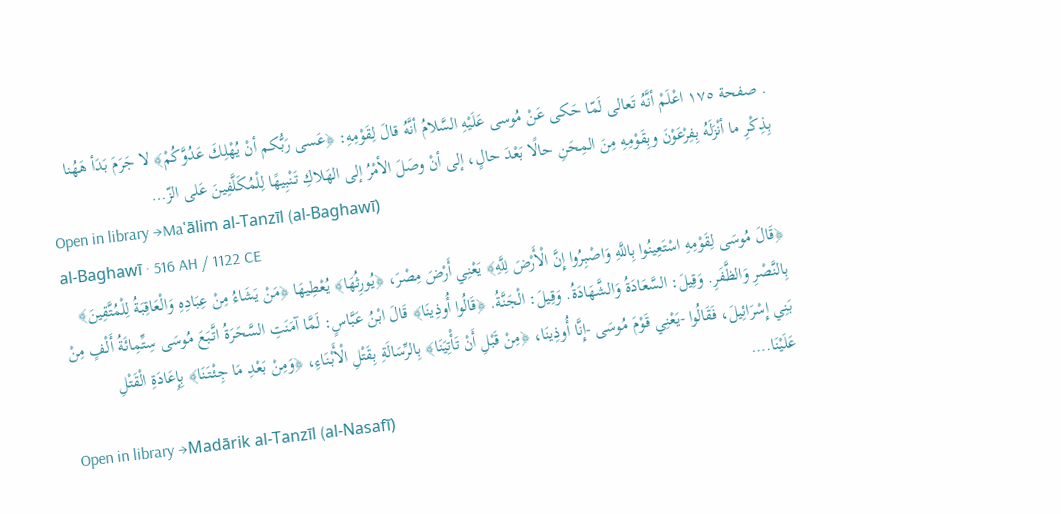. صفحة ١٧٥ اعْلَمْ أنَّهُ تَعالى لَمّا حَكى عَنْ مُوسى عَلَيْهِ السَّلامُ أنَّهُ قالَ لِقَوْمِهِ: ﴿عَسى رَبُّكم أنْ يُهْلِكَ عَدُوَّكُمْ﴾ لا جَرَمَ بَدَأ هَهُنا بِذِكْرِ ما أنْزَلَهُ بِفِرْعَوْنَ وبِقَوْمِهِ مِنَ المِحَنِ حالًا بَعْدَ حالٍ، إلى أنْ وصَلَ الأمْرُ إلى الهَلاكِ تَنْبِيهًا لِلْمُكَلَّفِينَ عَلى الزّ…
Open in library →Maʿālim al-Tanzīl (al-Baghawī)
al-Baghawī · 516 AH / 1122 CE
﴿قَالَ مُوسَى لِقَوْمِهِ اسْتَعِينُوا بِاللَّهِ وَاصْبِرُوا إِنَّ الْأَرْضَ لِلَّهِ﴾ يَعْنِي أَرْضَ مِصْرَ، ﴿يُورِثُهَا﴾ يُعْطِيهَا ﴿مَنْ يَشَاءُ مِنْ عِبَادِهِ وَالْعَاقِبَةُ لِلْمُتَّقِينَ﴾ بِالنَّصْرِ وَالظَّفَرِ. وَقِيلَ: السَّعَادَةُ وَالشَّهَادَةُ. وَقِيلَ: الْجَنَّةُ. ﴿قَالُوا أُوذِينَا﴾ قَالَ ابْنُ عَبَّاسٍ: لَمَّا آمَنَتِ السَّحَرَةُ اتَّبَعَ مُوسَى سِتِّمِائَةُ أَلْفٍ مِنْ بَنِي إِسْرَائِيلَ، فَقَالُوا -يَعْنِي قَوْمَ مُوسَى -إِنَّا أُوذِينَا، ﴿مِنْ قَبْلِ أَنْ تَأْتِيَنَا﴾ بِالرِّسَالَةِ بِقَتْلِ الْأَبْنَاءِ، ﴿وَمِنْ بَعْدِ مَا جِئْتَنَا﴾ بِإِعَادَةِ الْقَتْلِ عَلَيْنَا.…
Open in library →Madārik al-Tanzīl (al-Nasafī)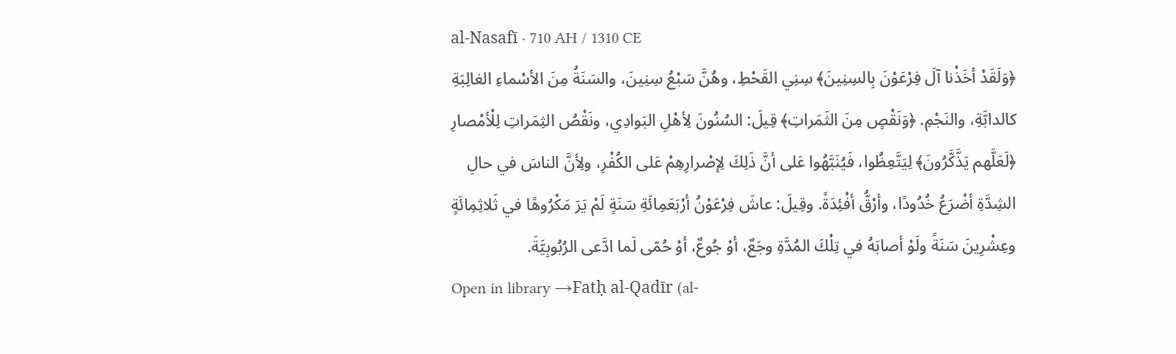al-Nasafī · 710 AH / 1310 CE
﴿وَلَقَدْ أخَذْنا آلَ فِرْعَوْنَ بِالسِنِينَ﴾ سِنِي القَحْطِ، وهُنَّ سَبْعُ سِنِينَ، والسَنَةُ مِنَ الأسْماءِ الغالِبَةِ كالدابَّةِ، والنَجْمِ. ﴿وَنَقْصٍ مِنَ الثَمَراتِ﴾ قِيلَ: السُنُونَ لِأهْلِ البَوادِي، ونَقْصُ الثِمَراتِ لِلْأمْصارِ ﴿لَعَلَّهم يَذَّكَّرُونَ﴾ لِيَتَّعِظُوا، فَيُنَبَّهُوا عَلى أنَّ ذَلِكَ لِإصْرارِهِمْ عَلى الكُفْرِ، ولِأنَّ الناسَ في حالِ الشِدَّةِ أضْرَعُ خُدُودًا، وأرْقُّ أفْئِدَةً. وقِيلَ: عاشَ فِرْعَوْنُ أرْبَعَمِائَةِ سَنَةٍ لَمْ يَرَ مَكْرُوهًا في ثَلاثِمِائَةٍ وعِشْرِينَ سَنَةً ولَوْ أصابَهُ في تِلْكَ المُدَّةِ وجَعٌ، أوْ جُوعٌ، أوْ حُمّى لَما ادَّعى الرُبُوبِيَّةَ.
Open in library →Fatḥ al-Qadīr (al-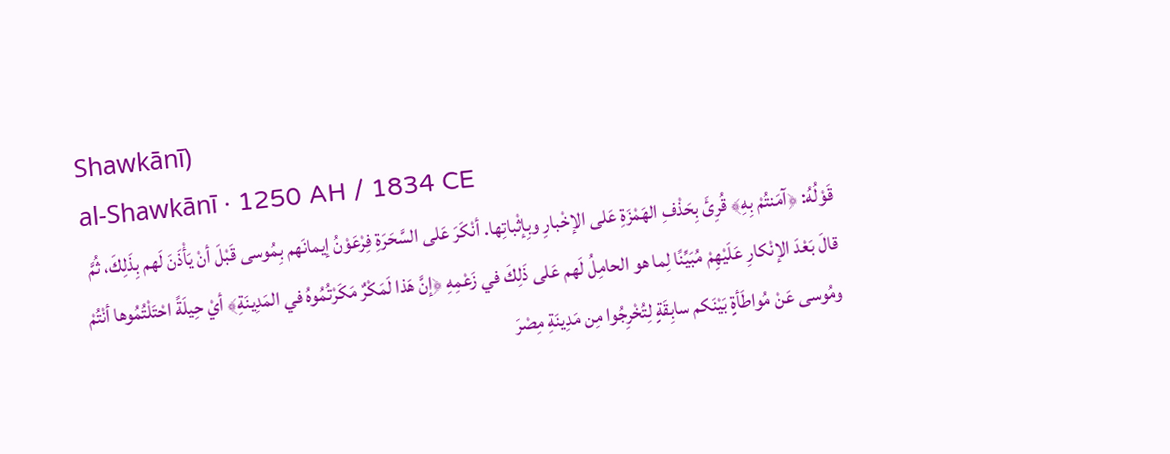Shawkānī)
al-Shawkānī · 1250 AH / 1834 CE
قَوْلُهُ: ﴿آمَنتُمْ بِهِ﴾ قُرِئَ بِحَذْفِ الهَمْزَةِ عَلى الإخْبارِ وبِإثْباتِها. أنْكَرَ عَلى السَّحَرَةِ فِرْعَوْنُ إيمانَهم بِمُوسى قَبْلَ أنْ يَأْذَنَ لَهم بِذَلِكَ، ثُمَّ قالَ بَعْدَ الإنْكارِ عَلَيْهِمْ مُبَيِّنًا لِما هو الحامِلُ لَهم عَلى ذَلِكَ في زَعْمِهِ ﴿إنَّ هَذا لَمَكْرٌ مَكَرْتُمُوهُ في المَدِينَةِ﴾ أيْ حِيلَةً احْتَلْتُمُوها أنْتُمْ ومُوسى عَنْ مُواطَأةٍ بَيْنَكم سابِقَةٍ لِتُخْرِجُوا مِن مَدِينَةِ مِصْرَ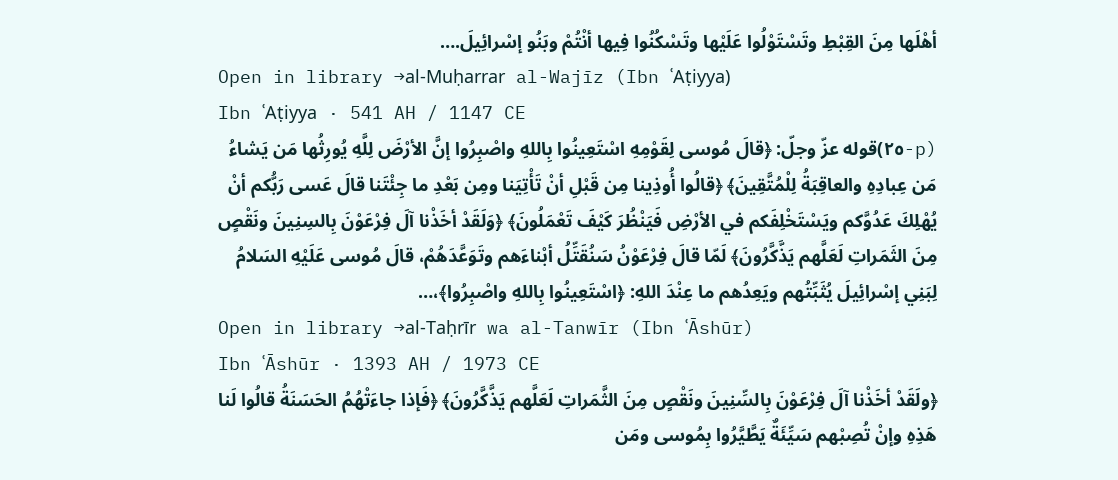أهْلَها مِنَ القِبْطِ وتَسْتَوْلُوا عَلَيْها وتَسْكُنُوا فِيها أنْتُمْ وبَنُو إسْرائِيلَ.…
Open in library →al-Muḥarrar al-Wajīz (Ibn ʿAṭiyya)
Ibn ʿAṭiyya · 541 AH / 1147 CE
(p-٢٥)قوله عزّ وجلّ: ﴿قالَ مُوسى لِقَوْمِهِ اسْتَعِينُوا بِاللهِ واصْبِرُوا إنَّ الأرْضَ لِلَّهِ يُورِثُها مَن يَشاءُ مَن عِبادِهِ والعاقِبَةُ لِلْمُتَّقِينَ﴾ ﴿قالُوا أُوذِينا مِن قَبْلِ أنْ تَأْتِيَنا ومِن بَعْدِ ما جِئْتَنا قالَ عَسى رَبُّكم أنْ يُهْلِكَ عَدُوَّكم ويَسْتَخْلِفَكم في الأرْضِ فَيَنْظُرَ كَيْفَ تَعْمَلُونَ﴾ ﴿وَلَقَدْ أخَذْنا آلَ فِرْعَوْنَ بِالسِنِينَ ونَقْصٍ مِنَ الثَمَراتِ لَعَلَّهم يَذَّكَّرُونَ﴾ لَمّا قالَ فِرْعَوْنُ سَنُقَتِّلُ أبْناءَهم وتَوَعَّدَهُمْ، قالَ مُوسى عَلَيْهِ السَلامُ لِبَنِي إسْرائِيلَ يُثَبِّتُهم ويَعِدُهم ما عِنْدَ اللهِ: ﴿اسْتَعِينُوا بِاللهِ واصْبِرُوا﴾،…
Open in library →al-Taḥrīr wa al-Tanwīr (Ibn ʿĀshūr)
Ibn ʿĀshūr · 1393 AH / 1973 CE
﴿ولَقَدْ أخَذْنا آلَ فِرْعَوْنَ بِالسِّنِينَ ونَقْصٍ مِنَ الثَّمَراتِ لَعَلَّهم يَذَّكَّرُونَ﴾ ﴿فَإذا جاءَتْهُمُ الحَسَنَةُ قالُوا لَنا هَذِهِ وإنْ تُصِبْهم سَيِّئَةٌ يَطَّيَّرُوا بِمُوسى ومَن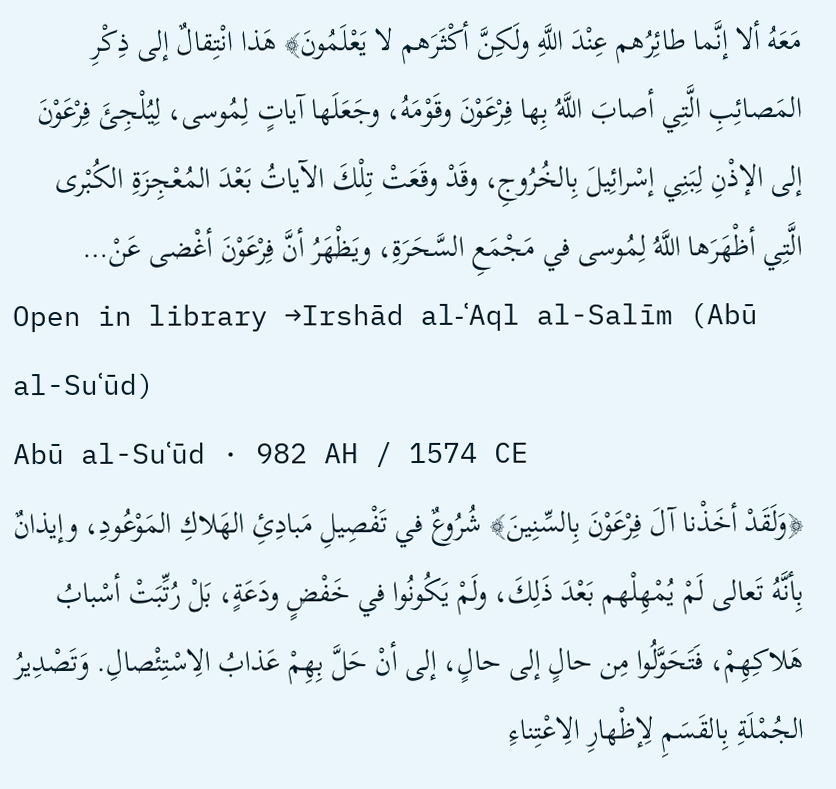مَعَهُ ألا إنَّما طائِرُهم عِنْدَ اللَّهِ ولَكِنَّ أكْثَرَهم لا يَعْلَمُونَ﴾ هَذا انْتِقالٌ إلى ذِكْرِ المَصائِبِ الَّتِي أصابَ اللَّهُ بِها فِرْعَوْنَ وقَوْمَهُ، وجَعَلَها آياتٍ لِمُوسى، لِيُلْجِئَ فِرْعَوْنَ إلى الإذْنِ لِبَنِي إسْرائِيلَ بِالخُرُوجِ، وقَدْ وقَعَتْ تِلْكَ الآياتُ بَعْدَ المُعْجِزَةِ الكُبْرى الَّتِي أظْهَرَها اللَّهُ لِمُوسى في مَجْمَعِ السَّحَرَةِ، ويَظْهَرُ أنَّ فِرْعَوْنَ أغْضى عَنْ…
Open in library →Irshād al-ʿAql al-Salīm (Abū al-Suʿūd)
Abū al-Suʿūd · 982 AH / 1574 CE
﴿وَلَقَدْ أخَذْنا آلَ فِرْعَوْنَ بِالسِّنِينَ﴾ شُرُوعٌ في تَفْصِيلِ مَبادِئِ الهَلاكِ المَوْعُودِ، وإيذانٌ بِأنَّهُ تَعالى لَمْ يُمْهِلْهم بَعْدَ ذَلِكَ، ولَمْ يَكُونُوا في خَفْضٍ ودَعَةٍ، بَلْ رُتِّبَتْ أسْبابُ هَلاكِهِمْ، فَتَحَوَّلُوا مِن حالٍ إلى حالٍ، إلى أنْ حَلَّ بِهِمْ عَذابُ الِاسْتِئْصالِ. وَتَصْدِيرُ الجُمْلَةِ بِالقَسَمِ لِإظْهارِ الِاعْتِناءِ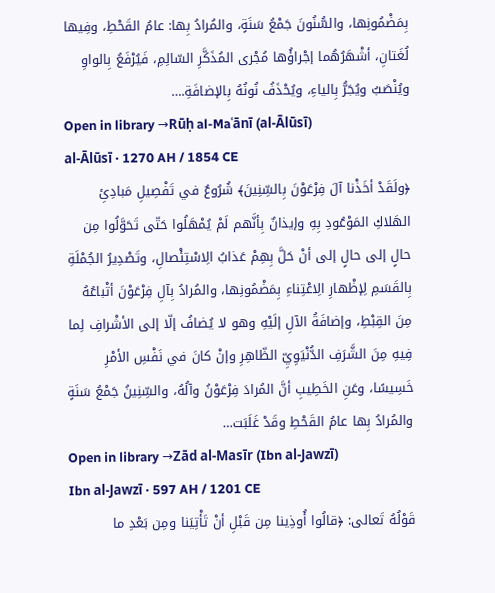بِمَضْمُونِها، والسُّنُونَ جَمْعُ سَنَةٍ، والمُرادُ بِها: عامُ القَحْطِ، وفِيها لُغَتانِ، أشْهَرُهُما إجْراؤُها مُجْرى المُذَكَّرِ السّالِمِ، فَيُرْفَعُ بِالواوِ ويُنْصَبُ ويُجَرُّ بِالياءِ، ويُحْذَفُ نُونُهُ بِالإضافَةِ.…
Open in library →Rūḥ al-Maʿānī (al-Ālūsī)
al-Ālūsī · 1270 AH / 1854 CE
﴿ولَقَدْ أخَذْنا آلَ فِرْعَوْنَ بِالسِّنِينَ﴾ شُرُوعٌ في تَفْصِيلِ مَبادِئِ الهَلاكِ المَوْعُودِ بِهِ وإيذانٌ بِأنَّهم لَمْ يُمْهَلُوا حَتّى تَحَوَّلُوا مِن حالٍ إلى حالٍ إلى أنْ حَلَّ بِهِمْ عَذابُ الِاسْتِئْصالِ، وتَصْدِيرُ الجُمْلَةِ بِالقَسَمِ لِإظْهارِ الِاعْتِناءِ بِمَضْمُونِها، والمُرادُ بِآلِ فِرْعَوْنَ أتْباعُهُ مِنَ القِبْطِ، وإضافَةُ الآلِ إلَيْهِ وهو لا يُضافُ إلّا إلى الأشْرافِ لِما فِيهِ مِنَ الشَّرَفِ الدُّنْيَوِيِّ الظّاهِرِ وإنْ كانَ في نَفْسِ الأمْرِ خَسِيسًا، وعَنِ الخَطِيبِ أنَّ المُرادَ فِرْعَوْنُ وآلُهُ، والسِّنِينُ جَمْعُ سَنَةٍ والمُرادُ بِها عامُ القَحْطِ وقَدْ غَلَبَت…
Open in library →Zād al-Masīr (Ibn al-Jawzī)
Ibn al-Jawzī · 597 AH / 1201 CE
قَوْلُهُ تَعالى: ﴿قالُوا أُوذِينا مِن قَبْلِ أنْ تَأْتِيَنا ومِن بَعْدِ ما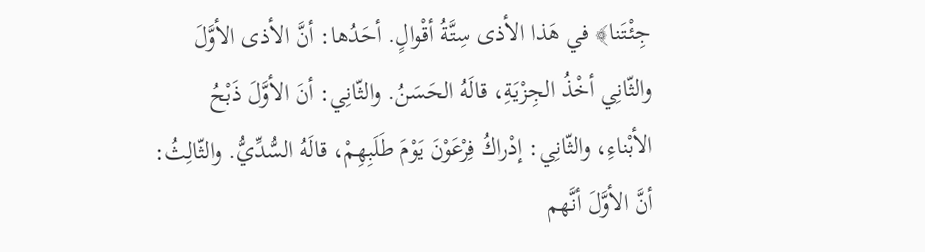جِئْتَنا﴾ في هَذا الأذى سِتَّةُ أقْوالٍ. أحَدُها: أنَّ الأذى الأوَّلَ والثّانِي أخْذُ الجِزْيَةِ، قالَهُ الحَسَنُ. والثّانِي: أنَ الأوَّلَ ذَبْحُ الأبْناءِ، والثّانِي: إدْراكُ فِرْعَوْنَ يَوْمَ طَلَبِهِمْ، قالَهُ السُّدِّيُّ. والثّالِثُ: أنَّ الأوَّلَ أنَّهم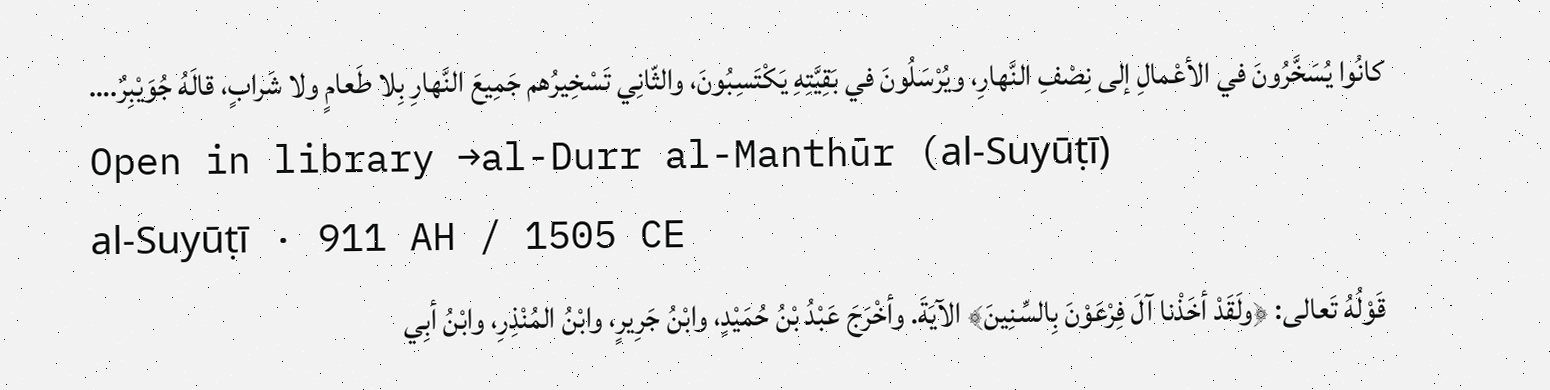كانُوا يُسَخَّرُونَ في الأعْمالِ إلى نِصْفِ النَّهارِ، ويُرْسَلُونَ في بَقِيَّتِهِ يَكْتَسِبُونَ، والثّانِي تَسْخِيرُهم جَمِيعَ النَّهارِ بِلا طَعامٍ ولا شَرابٍ، قالَهُ جُوَيْبِرٌ.…
Open in library →al-Durr al-Manthūr (al-Suyūṭī)
al-Suyūṭī · 911 AH / 1505 CE
قَوْلُهُ تَعالى: ﴿ولَقَدْ أخَذْنا آلَ فِرْعَوْنَ بِالسِّنِينَ﴾ الآيَةَ. وأخْرَجَ عَبْدُ بْنُ حُمَيْدٍ، وابْنُ جَرِيرٍ، وابْنُ المُنْذِرِ، وابْنُ أبِي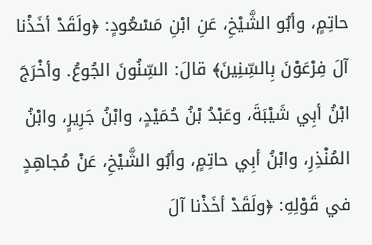حاتِمٍ، وأبُو الشَّيْخِ، عَنِ ابْنِ مَسْعُودٍ: ﴿ولَقَدْ أخَذْنا آلَ فِرْعَوْنَ بِالسِّنِينَ﴾ قالَ: السِّنُونَ الجُوعُ. وأخْرَجَ ابْنُ أبِي شَيْبَةَ، وعَبْدُ بْنُ حُمَيْدٍ، وابْنُ جَرِيرٍ، وابْنُ المُنْذِرِ، وابْنُ أبِي حاتِمٍ، وأبُو الشَّيْخِ، عَنْ مُجاهِدٍ في قَوْلِهِ: ﴿ولَقَدْ أخَذْنا آلَ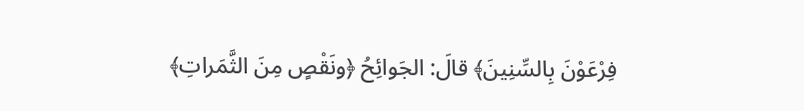فِرْعَوْنَ بِالسِّنِينَ﴾ قالَ: الجَوائِحُ ﴿ونَقْصٍ مِنَ الثَّمَراتِ﴾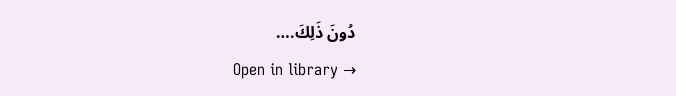دُونَ ذَلِكَ.…
Open in library →